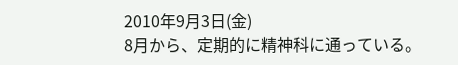2010年9月3日(金)
8月から、定期的に精神科に通っている。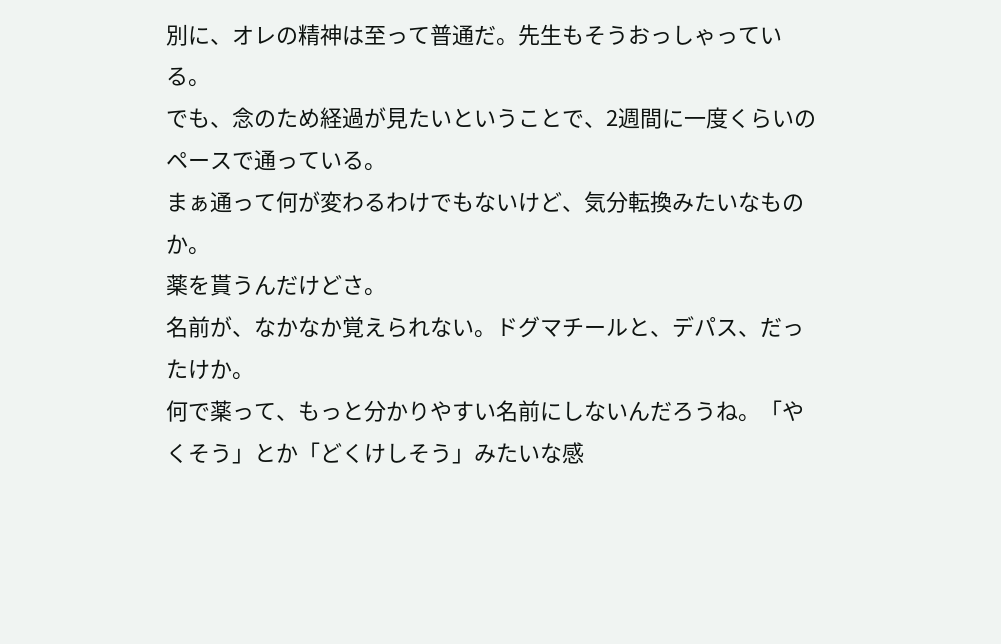別に、オレの精神は至って普通だ。先生もそうおっしゃっている。
でも、念のため経過が見たいということで、2週間に一度くらいのペースで通っている。
まぁ通って何が変わるわけでもないけど、気分転換みたいなものか。
薬を貰うんだけどさ。
名前が、なかなか覚えられない。ドグマチールと、デパス、だったけか。
何で薬って、もっと分かりやすい名前にしないんだろうね。「やくそう」とか「どくけしそう」みたいな感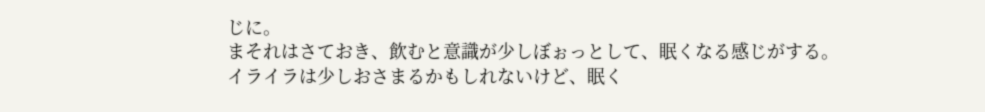じに。
まそれはさておき、飲むと意識が少しぼぉっとして、眠くなる感じがする。
イライラは少しおさまるかもしれないけど、眠く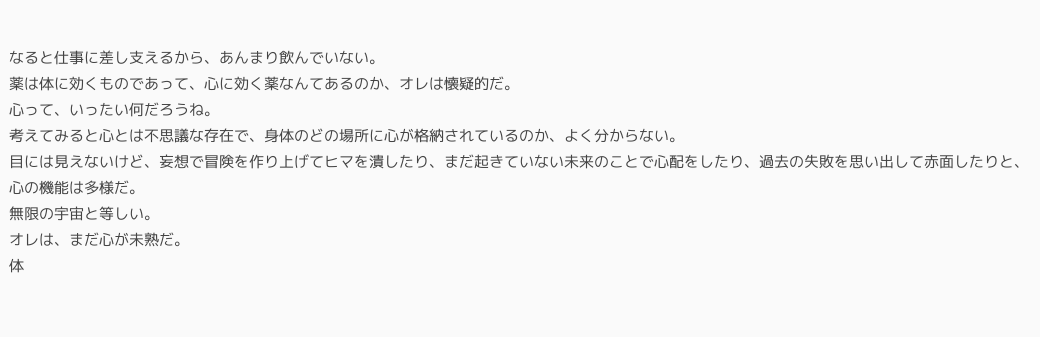なると仕事に差し支えるから、あんまり飲んでいない。
薬は体に効くものであって、心に効く薬なんてあるのか、オレは懐疑的だ。
心って、いったい何だろうね。
考えてみると心とは不思議な存在で、身体のどの場所に心が格納されているのか、よく分からない。
目には見えないけど、妄想で冒険を作り上げてヒマを潰したり、まだ起きていない未来のことで心配をしたり、過去の失敗を思い出して赤面したりと、心の機能は多様だ。
無限の宇宙と等しい。
オレは、まだ心が未熟だ。
体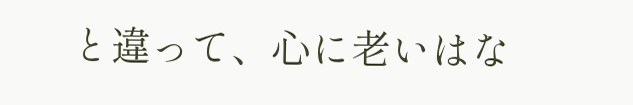と違って、心に老いはな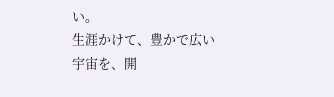い。
生涯かけて、豊かで広い宇宙を、開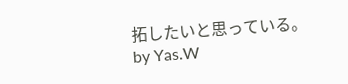拓したいと思っている。
by Yas.W